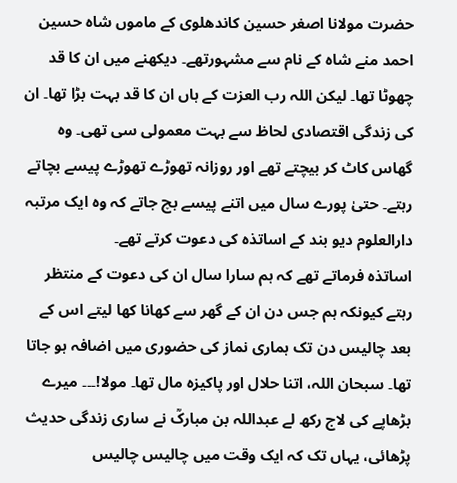حضرت مولانا اصغر حسین کاندھلوی کے ماموں شاہ حسین احمد منے شاہ کے نام سے مشہورتھے۔ دیکھنے میں ان کا قد چھوٹا تھا۔ لیکن اللہ رب العزت کے ہاں ان کا قد بہت بڑا تھا۔ ان کی زندگی اقتصادی لحاظ سے بہت معمولی سی تھی۔ وہ گھاس کاٹ کر بیچتے تھے اور روزانہ تھوڑے تھوڑے پیسے بچاتے رہتے۔ حتیٰ پورے سال میں اتنے پیسے بچ جاتے کہ وہ ایک مرتبہ دارالعلوم دیو بند کے اساتذہ کی دعوت کرتے تھے۔
اساتذہ فرماتے تھے کہ ہم سارا سال ان کی دعوت کے منتظر رہتے کیونکہ ہم جس دن ان کے گھر سے کھانا کھا لیتے اس کے بعد چالیس دن تک ہماری نماز کی حضوری میں اضافہ ہو جاتا تھا۔ سبحان اللہ، اتنا حلال اور پاکیزہ مال تھا۔ مولا!۔۔۔ میرے بڑھاپے کی لاج رکھ لے عبداللہ بن مبارکؒ نے ساری زندگی حدیث پڑھائی، یہاں تک کہ ایک وقت میں چالیس چالیس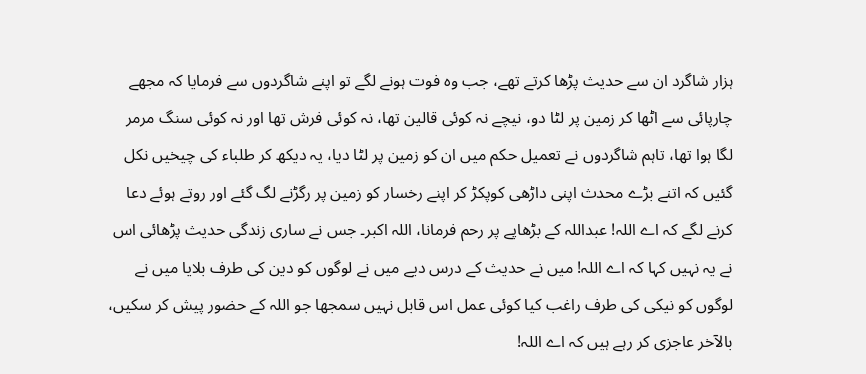ہزار شاگرد ان سے حدیث پڑھا کرتے تھے، جب وہ فوت ہونے لگے تو اپنے شاگردوں سے فرمایا کہ مجھے چارپائی سے اٹھا کر زمین پر لٹا دو، نیچے نہ کوئی قالین تھا، نہ کوئی فرش تھا اور نہ کوئی سنگ مرمر لگا ہوا تھا، تاہم شاگردوں نے تعمیل حکم میں ان کو زمین پر لٹا دیا، یہ دیکھ کر طلباء کی چیخیں نکل گئیں کہ اتنے بڑے محدث اپنی داڑھی کوپکڑ کر اپنے رخسار کو زمین پر رگڑنے لگ گئے اور روتے ہوئے دعا کرنے لگے کہ اے اللہ! عبداللہ کے بڑھاپے پر رحم فرمانا، اللہ اکبر۔ جس نے ساری زندگی حدیث پڑھائی اس نے یہ نہیں کہا کہ اے اللہ! میں نے حدیث کے درس دیے میں نے لوگوں کو دین کی طرف بلایا میں نے لوگوں کو نیکی کی طرف راغب کیا کوئی عمل اس قابل نہیں سمجھا جو اللہ کے حضور پیش کر سکیں، بالآخر عاجزی کر رہے ہیں کہ اے اللہ!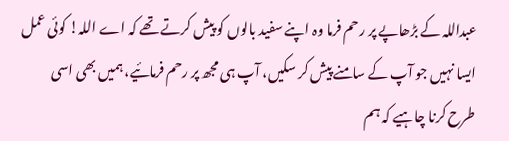عبداللہ کے بڑھاپے پر رحم فرما وہ اپنے سفید بالوں کو پیش کرتے تھے کہ اے اللہ! کوئی عمل ایسا نہیں جو آپ کے سامنے پیش کر سکیں، آپ ہی مجھ پر رحم فرمائیے، ہمیں بھی اسی طرح کرنا چاہیے کہ ہم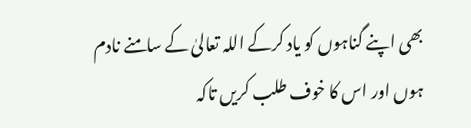بھی اپنے گناہوں کو یاد کرکے اللہ تعالیٰ کے سامنے نادم ہوں اور اس کا خوف طلب کریں تاکہ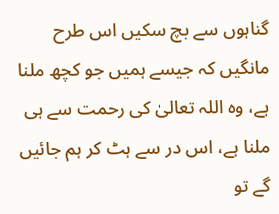گناہوں سے بچ سکیں اس طرح مانگیں کہ جیسے ہمیں جو کچھ ملنا ہے، وہ اللہ تعالیٰ کی رحمت سے ہی ملنا ہے، اس در سے ہٹ کر ہم جائیں گے تو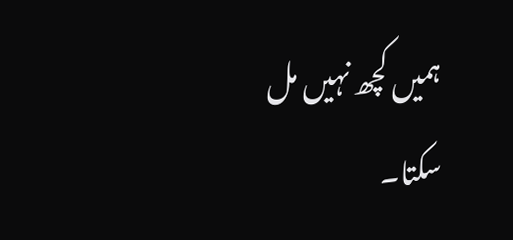ہمیں کچھ نہیں مل سکتا۔